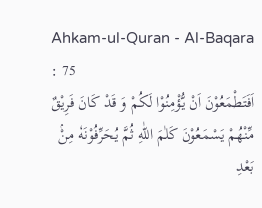Ahkam-ul-Quran - Al-Baqara : 75
اَفَتَطْمَعُوْنَ اَنْ یُّؤْمِنُوْا لَكُمْ وَ قَدْ كَانَ فَرِیْقٌ مِّنْهُمْ یَسْمَعُوْنَ كَلٰمَ اللّٰهِ ثُمَّ یُحَرِّفُوْنَهٗ مِنْۢ بَعْدِ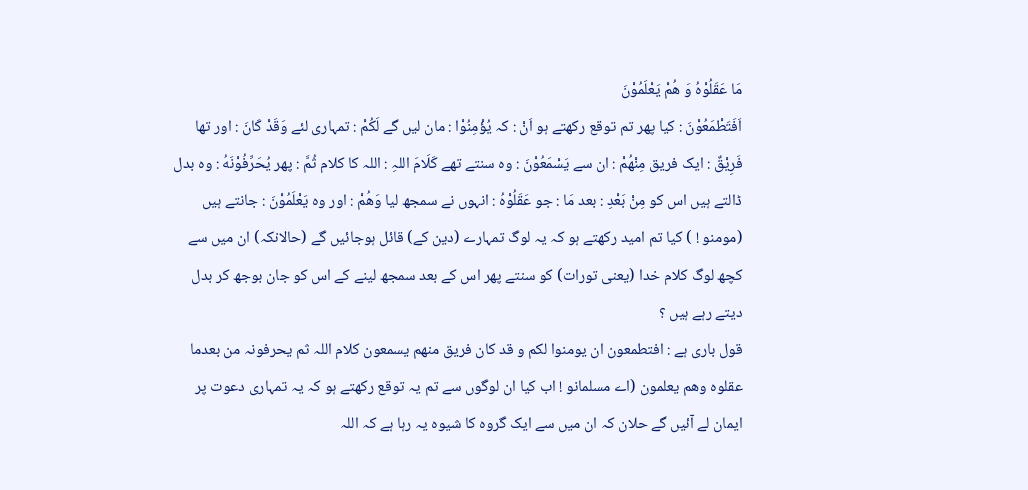مَا عَقَلُوْهُ وَ هُمْ یَعْلَمُوْنَ
اَفَتَطْمَعُوْنَ : کیا پھر تم توقع رکھتے ہو اَنْ : کہ يُؤْمِنُوْا : مان لیں گے لَكُمْ : تمہاری لئے وَقَدْ کَانَ : اور تھا فَرِیْقٌ : ایک فریق مِنْهُمْ : ان سے يَسْمَعُوْنَ : وہ سنتے تھے کَلَامَ اللہِ : اللہ کا کلام ثُمَّ : پھر يُحَرِّفُوْنَهُ : وہ بدل ڈالتے ہیں اس کو مِنْ بَعْدِ : بعد مَا : جو عَقَلُوْهُ : انہوں نے سمجھ لیا وَهُمْ : اور وہ يَعْلَمُوْنَ : جانتے ہیں
(مومنو ! ) کیا تم امید رکھتے ہو کہ یہ لوگ تمہارے (دین کے) قائل ہوجائیں گے (حالانکہ) ان میں سے کچھ لوگ کلام خدا (یعنی تورات) کو سنتے پھر اس کے بعد سمجھ لینے کے اس کو جان بوجھ کر بدل دیتے رہے ہیں ؟
قول باری ہے : افتطمعون ان یومنوا لکم و قد کان فریق منھم یسمعون کلام اللہ ثم یحرفونہ من بعدما عقلوہ وھم یعلمون (اے مسلمانو ! اب کیا ان لوگوں سے تم یہ توقع رکھتے ہو کہ یہ تمہاری دعوت پر ایمان لے آئیں گے حلان کہ ان میں سے ایک گروہ کا شیوہ یہ رہا ہے کہ اللہ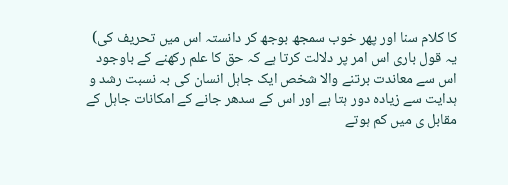کا کلام سنا اور پھر خوب سمجھ بوجھ کر دانستہ اس میں تحریف کی) یہ قول باری اس امر پر دلالت کرتا ہے کہ حق کا علم رکھنے کے باوجود اس سے معاندت برتنے والا شخص ایک جاہل انسان کی بہ نسبت رشد و ہدایت سے زیادہ دور ہتا ہے اور اس کے سدھر جانے کے امکانات جاہل کے مقابل ی میں کم ہوتے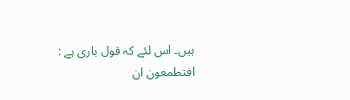ہیں۔ اس لئے کہ قول باری ہے : افتطمعون ان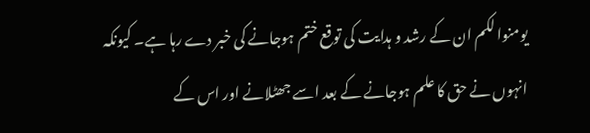یومنوا لکم ان کے رشد و ہدایت کی توقع ختم ہوجانے کی خبر دے رہا ہے۔ کیونکہ انہوں نے حق کا علم ہوجانے کے بعد اسے جھٹلانے اور اس کے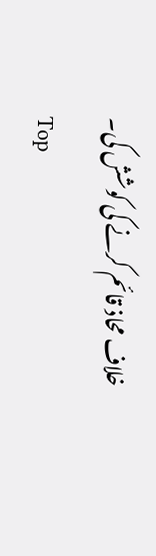خلاف محاذ قائم کرنے کی کوشش کی۔
Top